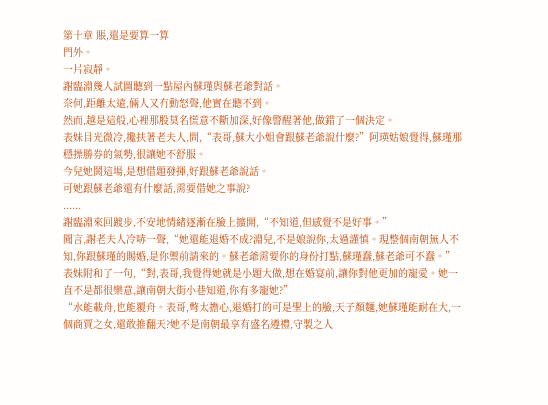第十章 賬,還是要算一算
門外。
一片寂靜。
謝臨淵幾人試圖聽到一點屋內蘇瑾與蘇老爺對話。
奈何,距離太遠,倆人又冇動怒聲,他實在聽不到。
然而,越是這般,心裡那股莫名慌意不斷加深,好像警醒著他,做錯了一個決定。
表妹目光微冷,攙扶著老夫人,問,“表哥,蘇大小姐會跟蘇老爺說什麼?”阿瑛姑娘覺得,蘇瑾那穩操勝券的氣勢,很讓她不舒服。
今兒她鬨這場,是想借題發揮,好跟蘇老爺說話。
可她跟蘇老爺還有什麼話,需要借她之事說?
......
謝臨淵來回踱步,不安地情緒逐漸在臉上擴開,“不知道,但感覺不是好事。”
聞言,謝老夫人冷哧一聲,“她還能退婚不成?淵兒,不是娘說你,太過謹慎。現整個南朝無人不知,你跟蘇瑾的賜婚,是你禦前請來的。蘇老爺需要你的身份打點,蘇瑾蠢,蘇老爺可不蠢。”
表妹附和了一句,“對,表哥,我覺得她就是小題大做,想在婚宴前,讓你對他更加的寵愛。她一直不是都很樂意,讓南朝大街小巷知道,你有多寵她?”
“水能載舟,也能覆舟。表哥,彆太擔心,退婚打的可是聖上的臉,天子顏麵,她蘇瑾能耐在大,一個商賈之女,還敢推翻天?她不是南朝最享有盛名遵禮,守製之人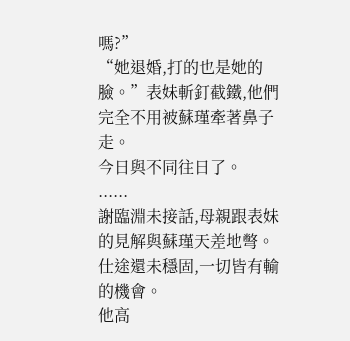嗎?”
“她退婚,打的也是她的臉。”表妹斬釘截鐵,他們完全不用被蘇瑾牽著鼻子走。
今日與不同往日了。
......
謝臨淵未接話,母親跟表妹的見解與蘇瑾天差地彆。
仕途還未穩固,一切皆有輸的機會。
他高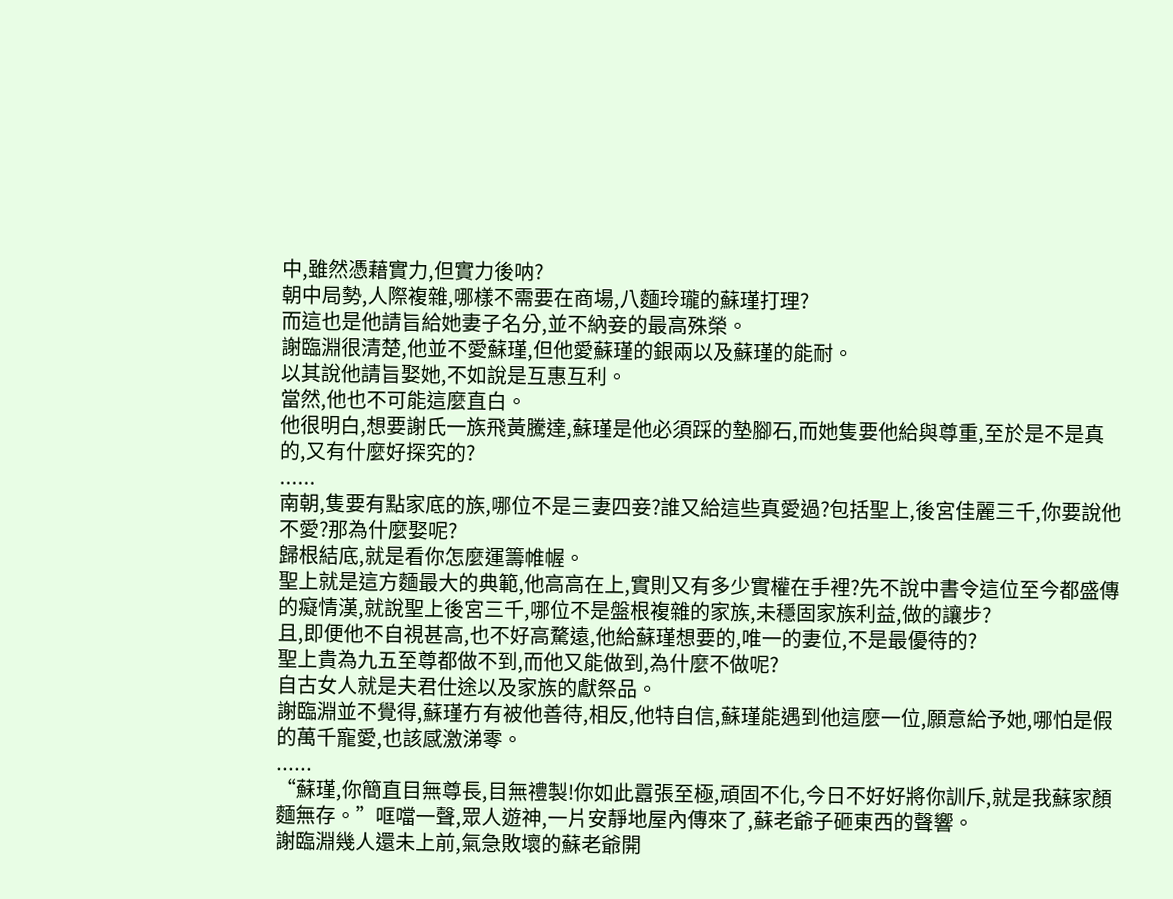中,雖然憑藉實力,但實力後呐?
朝中局勢,人際複雜,哪樣不需要在商場,八麵玲瓏的蘇瑾打理?
而這也是他請旨給她妻子名分,並不納妾的最高殊榮。
謝臨淵很清楚,他並不愛蘇瑾,但他愛蘇瑾的銀兩以及蘇瑾的能耐。
以其說他請旨娶她,不如說是互惠互利。
當然,他也不可能這麼直白。
他很明白,想要謝氏一族飛黃騰達,蘇瑾是他必須踩的墊腳石,而她隻要他給與尊重,至於是不是真的,又有什麼好探究的?
......
南朝,隻要有點家底的族,哪位不是三妻四妾?誰又給這些真愛過?包括聖上,後宮佳麗三千,你要說他不愛?那為什麼娶呢?
歸根結底,就是看你怎麼運籌帷幄。
聖上就是這方麵最大的典範,他高高在上,實則又有多少實權在手裡?先不說中書令這位至今都盛傳的癡情漢,就說聖上後宮三千,哪位不是盤根複雜的家族,未穩固家族利益,做的讓步?
且,即便他不自視甚高,也不好高騖遠,他給蘇瑾想要的,唯一的妻位,不是最優待的?
聖上貴為九五至尊都做不到,而他又能做到,為什麼不做呢?
自古女人就是夫君仕途以及家族的獻祭品。
謝臨淵並不覺得,蘇瑾冇有被他善待,相反,他特自信,蘇瑾能遇到他這麼一位,願意給予她,哪怕是假的萬千寵愛,也該感激涕零。
......
“蘇瑾,你簡直目無尊長,目無禮製!你如此囂張至極,頑固不化,今日不好好將你訓斥,就是我蘇家顏麵無存。”哐噹一聲,眾人遊神,一片安靜地屋內傳來了,蘇老爺子砸東西的聲響。
謝臨淵幾人還未上前,氣急敗壞的蘇老爺開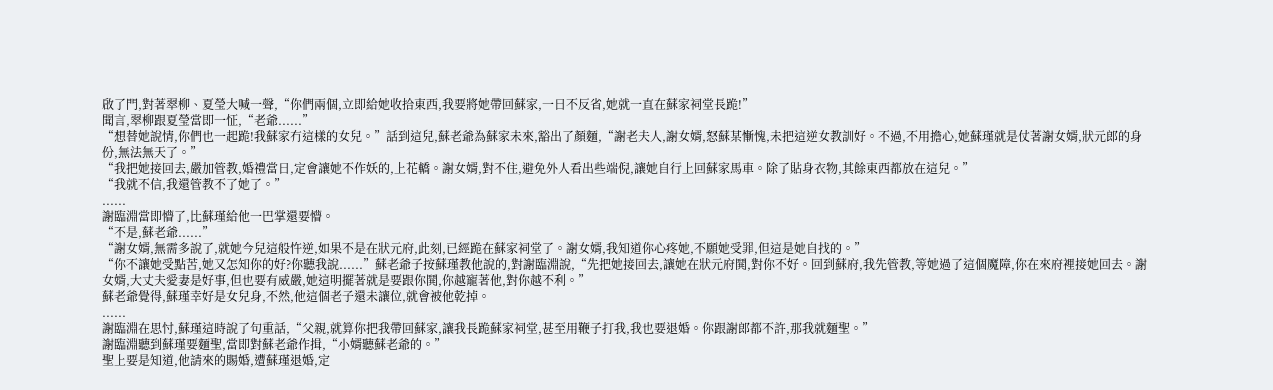啟了門,對著翠柳、夏瑩大喊一聲,“你們兩個,立即給她收拾東西,我要將她帶回蘇家,一日不反省,她就一直在蘇家祠堂長跪!”
聞言,翠柳跟夏瑩當即一怔,“老爺......”
“想替她說情,你們也一起跪!我蘇家冇這樣的女兒。”話到這兒,蘇老爺為蘇家未來,豁出了顏麵,“謝老夫人,謝女婿,怒蘇某慚愧,未把這逆女教訓好。不過,不用擔心,她蘇瑾就是仗著謝女婿,狀元郎的身份,無法無天了。”
“我把她接回去,嚴加管教,婚禮當日,定會讓她不作妖的,上花轎。謝女婿,對不住,避免外人看出些端倪,讓她自行上回蘇家馬車。除了貼身衣物,其餘東西都放在這兒。”
“我就不信,我還管教不了她了。”
......
謝臨淵當即懵了,比蘇瑾給他一巴掌還要懵。
“不是,蘇老爺......”
“謝女婿,無需多說了,就她今兒這般忤逆,如果不是在狀元府,此刻,已經跪在蘇家祠堂了。謝女婿,我知道你心疼她,不願她受罪,但這是她自找的。”
“你不讓她受點苦,她又怎知你的好?你聽我說......”蘇老爺子按蘇瑾教他說的,對謝臨淵說,“先把她接回去,讓她在狀元府鬨,對你不好。回到蘇府,我先管教,等她過了這個魔障,你在來府裡接她回去。謝女婿,大丈夫愛妻是好事,但也要有威嚴,她這明擺著就是要跟你鬨,你越寵著他,對你越不利。”
蘇老爺覺得,蘇瑾幸好是女兒身,不然,他這個老子還未讓位,就會被他乾掉。
......
謝臨淵在思忖,蘇瑾這時說了句重話,“父親,就算你把我帶回蘇家,讓我長跪蘇家祠堂,甚至用鞭子打我,我也要退婚。你跟謝郎都不許,那我就麵聖。”
謝臨淵聽到蘇瑾要麵聖,當即對蘇老爺作揖,“小婿聽蘇老爺的。”
聖上要是知道,他請來的賜婚,遭蘇瑾退婚,定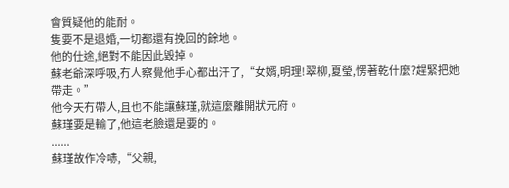會質疑他的能耐。
隻要不是退婚,一切都還有挽回的餘地。
他的仕途,絕對不能因此毀掉。
蘇老爺深呼吸,冇人察覺他手心都出汗了,“女婿,明理!翠柳,夏瑩,愣著乾什麼?趕緊把她帶走。”
他今天冇帶人,且也不能讓蘇瑾,就這麼離開狀元府。
蘇瑾要是輸了,他這老臉還是要的。
......
蘇瑾故作冷哧,“父親,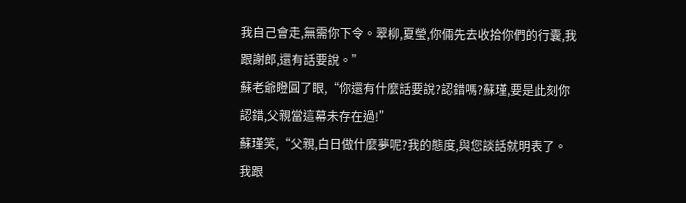我自己會走,無需你下令。翠柳,夏瑩,你倆先去收拾你們的行囊,我跟謝郎,還有話要說。”
蘇老爺瞪圓了眼,“你還有什麼話要說?認錯嗎?蘇瑾,要是此刻你認錯,父親當這幕未存在過!”
蘇瑾笑,“父親,白日做什麼夢呢?我的態度,與您談話就明表了。我跟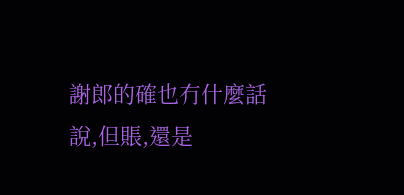謝郎的確也冇什麼話說,但賬,還是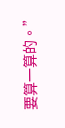要算一算的。”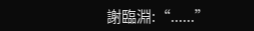謝臨淵:“......”